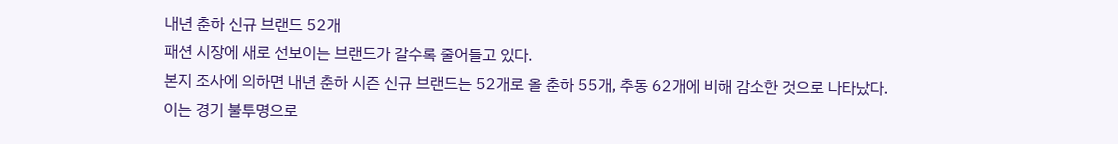내년 춘하 신규 브랜드 52개
패션 시장에 새로 선보이는 브랜드가 갈수록 줄어들고 있다.
본지 조사에 의하면 내년 춘하 시즌 신규 브랜드는 52개로 올 춘하 55개, 추동 62개에 비해 감소한 것으로 나타났다.
이는 경기 불투명으로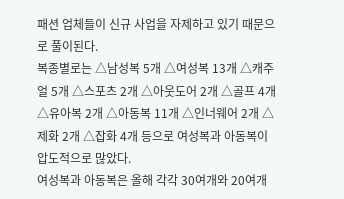패션 업체들이 신규 사업을 자제하고 있기 때문으로 풀이된다.
복종별로는 △남성복 5개 △여성복 13개 △캐주얼 5개 △스포츠 2개 △아웃도어 2개 △골프 4개 △유아복 2개 △아동복 11개 △인너웨어 2개 △제화 2개 △잡화 4개 등으로 여성복과 아동복이 압도적으로 많았다.
여성복과 아동복은 올해 각각 30여개와 20여개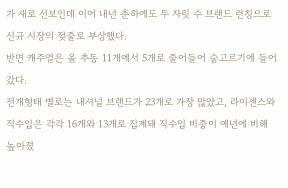가 새로 선보인데 이어 내년 춘하에도 두 자릿 수 브랜드 런칭으로 신규 시장의 젖줄로 부상했다.
반면 캐주얼은 올 추동 11개에서 5개로 줄어들어 숨고르기에 들어갔다.
전개형태 별로는 내셔널 브랜드가 23개로 가장 많았고, 라이센스와 직수입은 각각 16개와 13개로 집계돼 직수입 비중이 예년에 비해 높아졌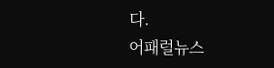다.
어패럴뉴스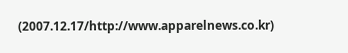(2007.12.17/http://www.apparelnews.co.kr)